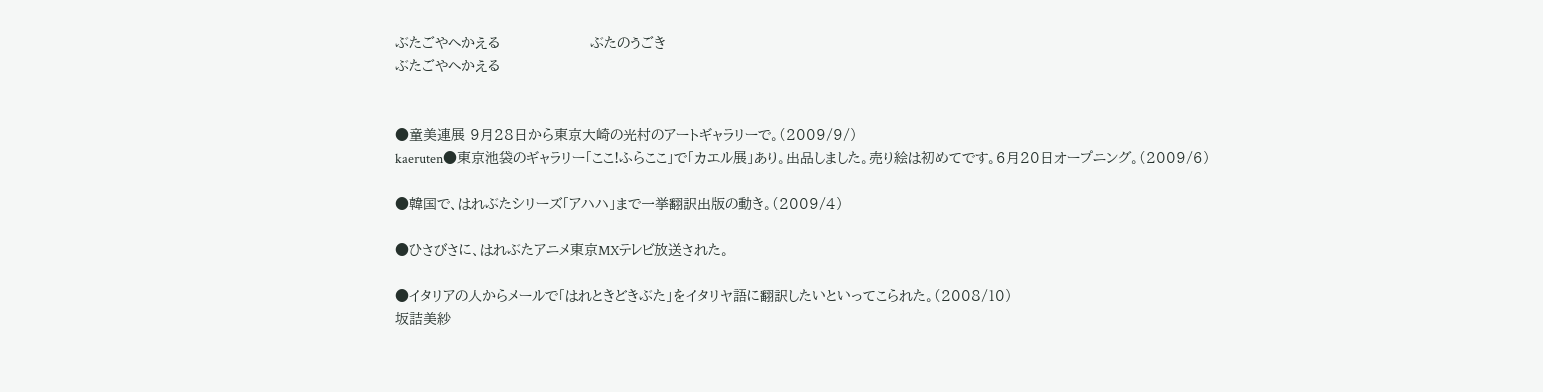ぶたごやへかえる                  ぶたのうごき
ぶたごやへかえる


●童美連展 9月28日から東京大崎の光村のアートギャラリーで。(2009/9/)
kaeruten●東京池袋のギャラリー「ここ!ふらここ」で「カエル展」あり。出品しました。売り絵は初めてです。6月20日オープニング。(2009/6)

●韓国で、はれぶたシリーズ「アハハ」まで一挙翻訳出版の動き。(2009/4)

●ひさびさに、はれぶたアニメ東京MXテレビ放送された。

●イタリアの人からメールで「はれときどきぶた」をイタリヤ語に翻訳したいといってこられた。(2008/10)
坂詰美紗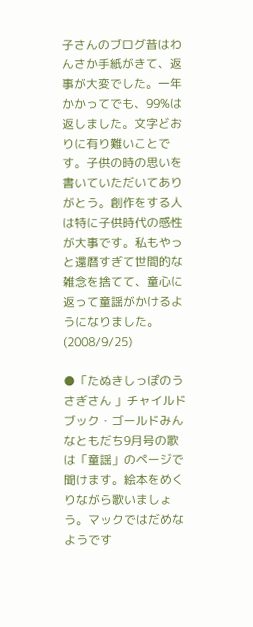子さんのブログ昔はわんさか手紙がきて、返事が大変でした。一年かかってでも、99%は返しました。文字どおりに有り難いことです。子供の時の思いを書いていただいてありがとう。創作をする人は特に子供時代の感性が大事です。私もやっと還暦すぎて世間的な雑念を捨てて、童心に返って童謡がかけるようになりました。(2008/9/25)

●「たぬきしっぽのうさぎさん 」チャイルドブック・ゴールドみんなともだち9月号の歌は「童謡」のページで聞けます。絵本をめくりながら歌いましょう。マックではだめなようです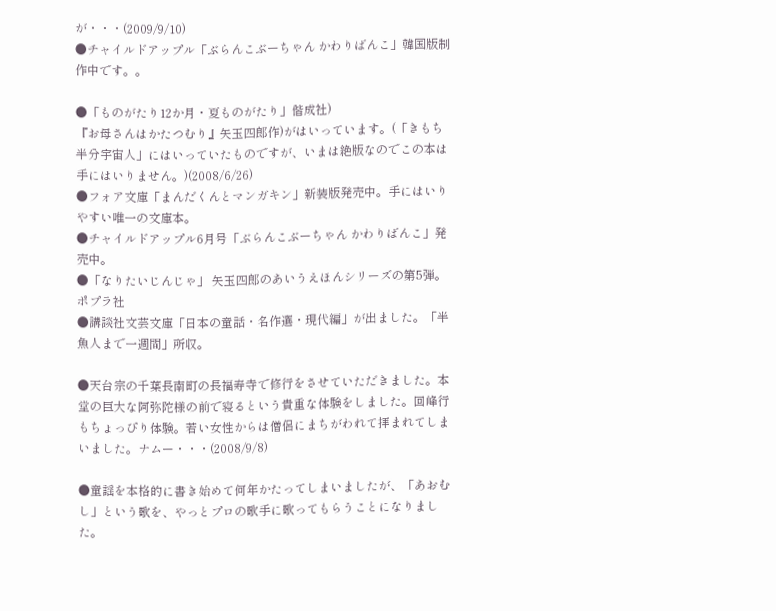が・・・(2009/9/10)
●チャイルドアップル「ぶらんこぶーちゃん かわりばんこ」韓国版制作中です。。

●「ものがたり12か月・夏ものがたり」偕成社)
『お母さんはかたつむり』矢玉四郎作)がはいっています。(「きもち半分宇宙人」にはいっていたものですが、いまは絶版なのでこの本は手にはいりません。)(2008/6/26)
●フォア文庫「まんだくんとマンガキン」新装版発売中。手にはいりやすい唯一の文庫本。
●チャイルドアップル6月号「ぶらんこぶーちゃん かわりばんこ」発売中。
●「なりたいじんじゃ」 矢玉四郎のあいうえほんシリーズの第5弾。ポプラ社
●講談社文芸文庫「日本の童話・名作選・現代編」が出ました。「半魚人まで一週間」所収。

●天台宗の千葉長南町の長福寿寺で修行をさせていただきました。本堂の巨大な阿弥陀様の前で寝るという貴重な体験をしました。回峰行もちょっぴり体験。若い女性からは僧侶にまちがわれて拝まれてしまいました。ナムー・・・(2008/9/8)

●童謡を本格的に書き始めて何年かたってしまいましたが、「あおむし」という歌を、やっとプロの歌手に歌ってもらうことになりました。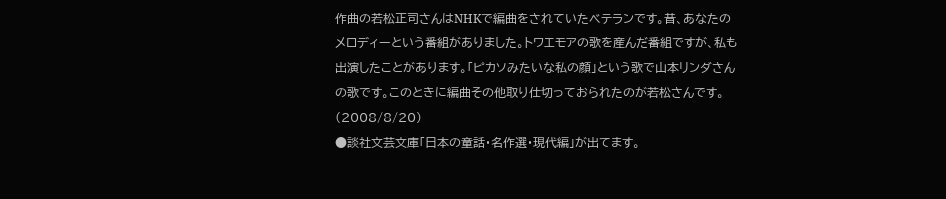作曲の若松正司さんはNHKで編曲をされていたベテランです。昔、あなたのメロディーという番組がありました。トワエモアの歌を産んだ番組ですが、私も出演したことがあります。「ピカソみたいな私の顔」という歌で山本リンダさんの歌です。このときに編曲その他取り仕切っておられたのが若松さんです。(2008/8/20)
●談社文芸文庫「日本の童話・名作選・現代編」が出てます。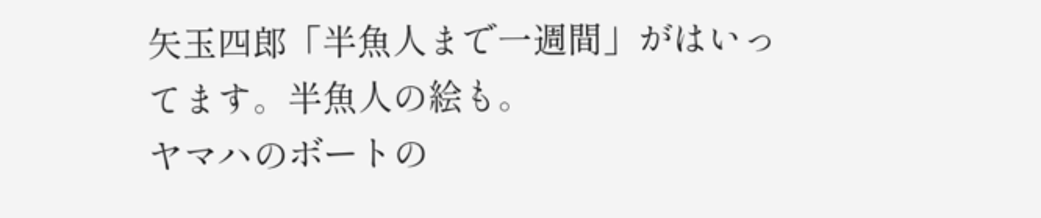矢玉四郎「半魚人まで一週間」がはいってます。半魚人の絵も。
ヤマハのボートの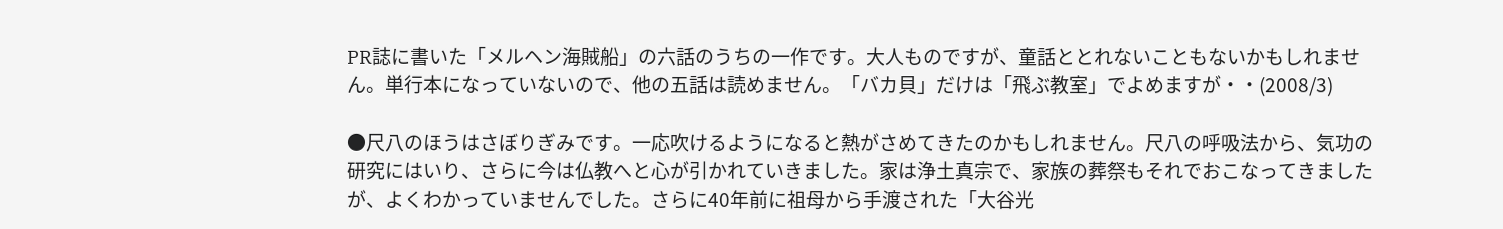PR誌に書いた「メルヘン海賊船」の六話のうちの一作です。大人ものですが、童話ととれないこともないかもしれません。単行本になっていないので、他の五話は読めません。「バカ貝」だけは「飛ぶ教室」でよめますが・・(2008/3)

●尺八のほうはさぼりぎみです。一応吹けるようになると熱がさめてきたのかもしれません。尺八の呼吸法から、気功の研究にはいり、さらに今は仏教へと心が引かれていきました。家は浄土真宗で、家族の葬祭もそれでおこなってきましたが、よくわかっていませんでした。さらに40年前に祖母から手渡された「大谷光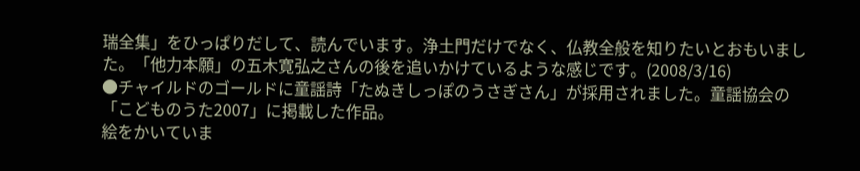瑞全集」をひっぱりだして、読んでいます。浄土門だけでなく、仏教全般を知りたいとおもいました。「他力本願」の五木寛弘之さんの後を追いかけているような感じです。(2008/3/16)
●チャイルドのゴールドに童謡詩「たぬきしっぽのうさぎさん」が採用されました。童謡協会の「こどものうた2007」に掲載した作品。
絵をかいていま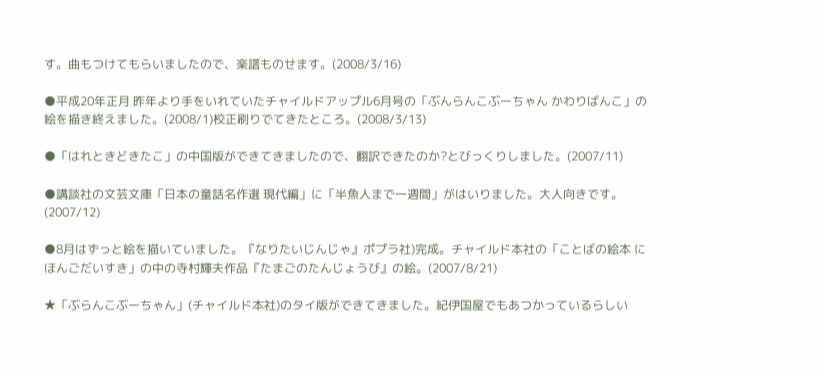す。曲もつけてもらいましたので、楽譜ものせます。(2008/3/16)

●平成20年正月 昨年より手をいれていたチャイルドアップル6月号の「ぶんらんこぶーちゃん かわりばんこ」の絵を描き終えました。(2008/1)校正刷りでてきたところ。(2008/3/13)

●「はれときどきたこ」の中国版ができてきましたので、翻訳できたのか?とびっくりしました。(2007/11)

●講談社の文芸文庫「日本の童話名作選 現代編」に「半魚人まで一週間」がはいりました。大人向きです。(2007/12)

●8月はずっと絵を描いていました。『なりたいじんじゃ』ポプラ社)完成。チャイルド本社の「ことばの絵本 にほんごだいすき」の中の寺村輝夫作品『たまごのたんじょうび』の絵。(2007/8/21)

★「ぶらんこぶーちゃん」(チャイルド本社)のタイ版ができてきました。紀伊国屋でもあつかっているらしい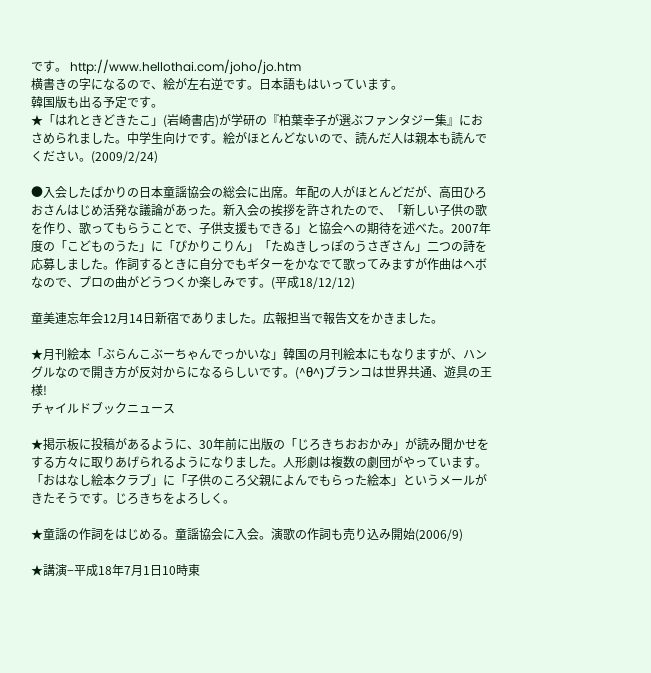です。 http://www.hellothai.com/joho/jo.htm
横書きの字になるので、絵が左右逆です。日本語もはいっています。
韓国版も出る予定です。
★「はれときどきたこ」(岩崎書店)が学研の『柏葉幸子が選ぶファンタジー集』におさめられました。中学生向けです。絵がほとんどないので、読んだ人は親本も読んでください。(2009/2/24)

●入会したばかりの日本童謡協会の総会に出席。年配の人がほとんどだが、高田ひろおさんはじめ活発な議論があった。新入会の挨拶を許されたので、「新しい子供の歌を作り、歌ってもらうことで、子供支援もできる」と協会への期待を述べた。2007年度の「こどものうた」に「ぴかりこりん」「たぬきしっぽのうさぎさん」二つの詩を応募しました。作詞するときに自分でもギターをかなでて歌ってみますが作曲はヘボなので、プロの曲がどうつくか楽しみです。(平成18/12/12)

童美連忘年会12月14日新宿でありました。広報担当で報告文をかきました。

★月刊絵本「ぶらんこぶーちゃんでっかいな」韓国の月刊絵本にもなりますが、ハングルなので開き方が反対からになるらしいです。(^θ^)ブランコは世界共通、遊具の王様!
チャイルドブックニュース

★掲示板に投稿があるように、30年前に出版の「じろきちおおかみ」が読み聞かせをする方々に取りあげられるようになりました。人形劇は複数の劇団がやっています。
「おはなし絵本クラブ」に「子供のころ父親によんでもらった絵本」というメールがきたそうです。じろきちをよろしく。

★童謡の作詞をはじめる。童謡協会に入会。演歌の作詞も売り込み開始(2006/9)

★講演−平成18年7月1日10時東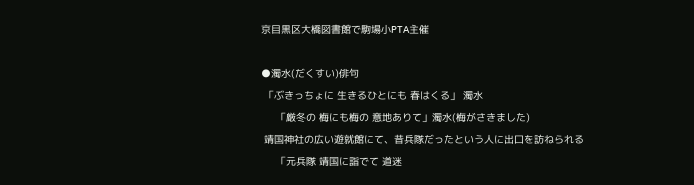京目黒区大橋図書館で駒場小PTA主催

●濁水(だくすい)俳句
 「ぶきっちょに 生きるひとにも 春はくる」 濁水
     「厳冬の 梅にも梅の 意地ありて」濁水(梅がさきました)
 靖国神社の広い遊就館にて、昔兵隊だったという人に出口を訪ねられる
     「元兵隊 靖国に詣でて 道迷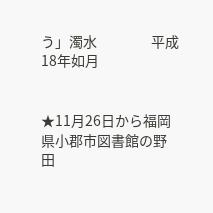う」濁水                  平成18年如月


★11月26日から福岡県小郡市図書館の野田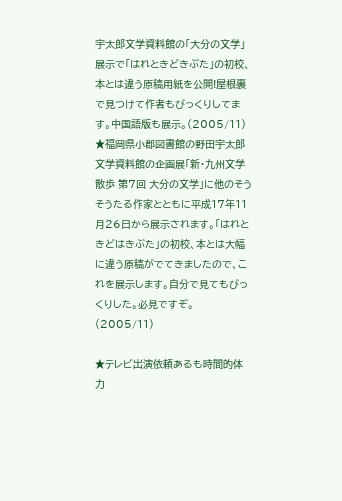宇太郎文学資料館の「大分の文学」展示で「はれときどきぶた」の初校、本とは違う原稿用紙を公開!屋根裏で見つけて作者もびっくりしてます。中国語版も展示。(2005/11)
★福岡県小郡図書館の野田宇太郎文学資料館の企画展「新・九州文学散歩 第7回 大分の文学」に他のそうそうたる作家とともに平成17年11月26日から展示されます。「はれときどはきぶた」の初校、本とは大幅に違う原稿がでてきましたので、これを展示します。自分で見てもびっくりした。必見ですぞ。(2005/11)

★テレビ出演依頼あるも時間的体力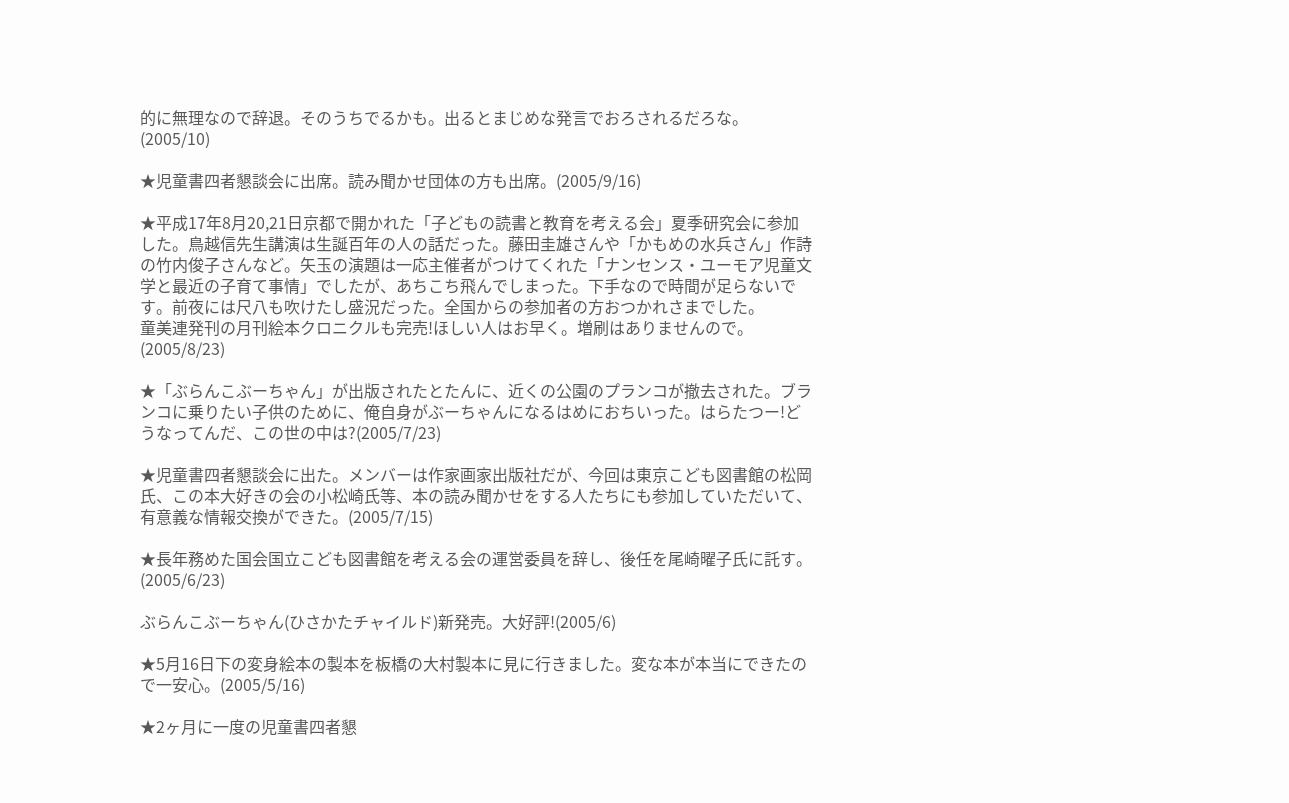的に無理なので辞退。そのうちでるかも。出るとまじめな発言でおろされるだろな。(2005/10)

★児童書四者懇談会に出席。読み聞かせ団体の方も出席。(2005/9/16)

★平成17年8月20,21日京都で開かれた「子どもの読書と教育を考える会」夏季研究会に参加した。鳥越信先生講演は生誕百年の人の話だった。藤田圭雄さんや「かもめの水兵さん」作詩の竹内俊子さんなど。矢玉の演題は一応主催者がつけてくれた「ナンセンス・ユーモア児童文学と最近の子育て事情」でしたが、あちこち飛んでしまった。下手なので時間が足らないです。前夜には尺八も吹けたし盛況だった。全国からの参加者の方おつかれさまでした。
童美連発刊の月刊絵本クロニクルも完売!ほしい人はお早く。増刷はありませんので。(2005/8/23)

★「ぶらんこぶーちゃん」が出版されたとたんに、近くの公園のプランコが撤去された。ブランコに乗りたい子供のために、俺自身がぶーちゃんになるはめにおちいった。はらたつー!どうなってんだ、この世の中は?(2005/7/23)

★児童書四者懇談会に出た。メンバーは作家画家出版社だが、今回は東京こども図書館の松岡氏、この本大好きの会の小松崎氏等、本の読み聞かせをする人たちにも参加していただいて、有意義な情報交換ができた。(2005/7/15)

★長年務めた国会国立こども図書館を考える会の運営委員を辞し、後任を尾崎曜子氏に託す。(2005/6/23)

ぶらんこぶーちゃん(ひさかたチャイルド)新発売。大好評!(2005/6)

★5月16日下の変身絵本の製本を板橋の大村製本に見に行きました。変な本が本当にできたので一安心。(2005/5/16)

★2ヶ月に一度の児童書四者懇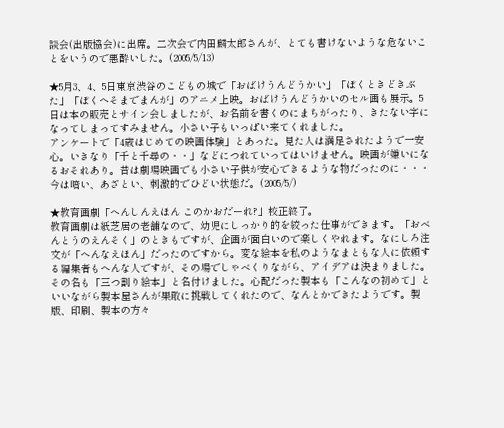談会(出版協会)に出席。二次会で内田麟太郎さんが、とても書けないような危ないことをいうので悪酔いした。(2005/5/13)

★5月3、4、5日東京渋谷のこどもの城で「おばけうんどうかい」「ぼくときどきぶた」「ぼくへそまでまんが」のアニメ上映。おばけうんどうかいのセル画も展示。5日は本の販売とサイン会しましたが、お名前を書くのにまちがったり、きたない字になってしまってすみません。小さい子もいっぱい来てくれました。
アンケートで「4歳はじめての映画体験」とあった。見た人は満足されたようで一安心。いきなり「千と千尋の・・」などにつれていってはいけません。映画が嫌いになるおそれあり。昔は劇場映画でも小さい子供が安心できるような物だったのに・・・今は暗い、あざとい、刺激的でひどい状態だ。(2005/5/)

★教育画劇「へんしんえほん このかおだーれ?」校正終了。
教育画劇は紙芝居の老舗なので、幼児にしっかり的を絞った仕事ができます。「おべんとうのえんそく」のときもですが、企画が面白いので楽しくやれます。なにしろ注文が「へんなえほん」だったのですから。変な絵本を私のようなまともな人に依頼する編集者もへんな人ですが、その場でしゃべくりながら、アイデアは決まりました。
その名も「三つ割り絵本」と名付けました。心配だった製本も「こんなの初めて」といいながら製本屋さんが果敢に挑戦してくれたので、なんとかできたようです。製版、印刷、製本の方々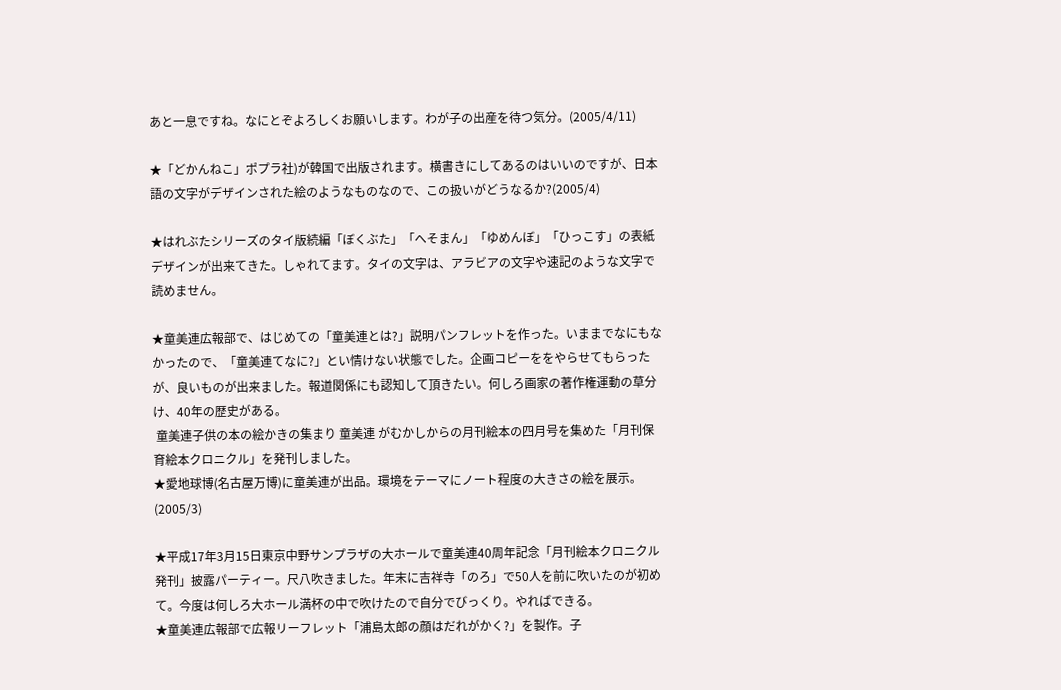あと一息ですね。なにとぞよろしくお願いします。わが子の出産を待つ気分。(2005/4/11)

★「どかんねこ」ポプラ社)が韓国で出版されます。横書きにしてあるのはいいのですが、日本語の文字がデザインされた絵のようなものなので、この扱いがどうなるか?(2005/4)

★はれぶたシリーズのタイ版続編「ぼくぶた」「へそまん」「ゆめんぼ」「ひっこす」の表紙デザインが出来てきた。しゃれてます。タイの文字は、アラビアの文字や速記のような文字で読めません。

★童美連広報部で、はじめての「童美連とは?」説明パンフレットを作った。いままでなにもなかったので、「童美連てなに?」とい情けない状態でした。企画コピーををやらせてもらったが、良いものが出来ました。報道関係にも認知して頂きたい。何しろ画家の著作権運動の草分け、40年の歴史がある。
 童美連子供の本の絵かきの集まり 童美連 がむかしからの月刊絵本の四月号を集めた「月刊保育絵本クロニクル」を発刊しました。
★愛地球博(名古屋万博)に童美連が出品。環境をテーマにノート程度の大きさの絵を展示。(2005/3)

★平成17年3月15日東京中野サンプラザの大ホールで童美連40周年記念「月刊絵本クロニクル発刊」披露パーティー。尺八吹きました。年末に吉祥寺「のろ」で50人を前に吹いたのが初めて。今度は何しろ大ホール満杯の中で吹けたので自分でびっくり。やればできる。
★童美連広報部で広報リーフレット「浦島太郎の顔はだれがかく?」を製作。子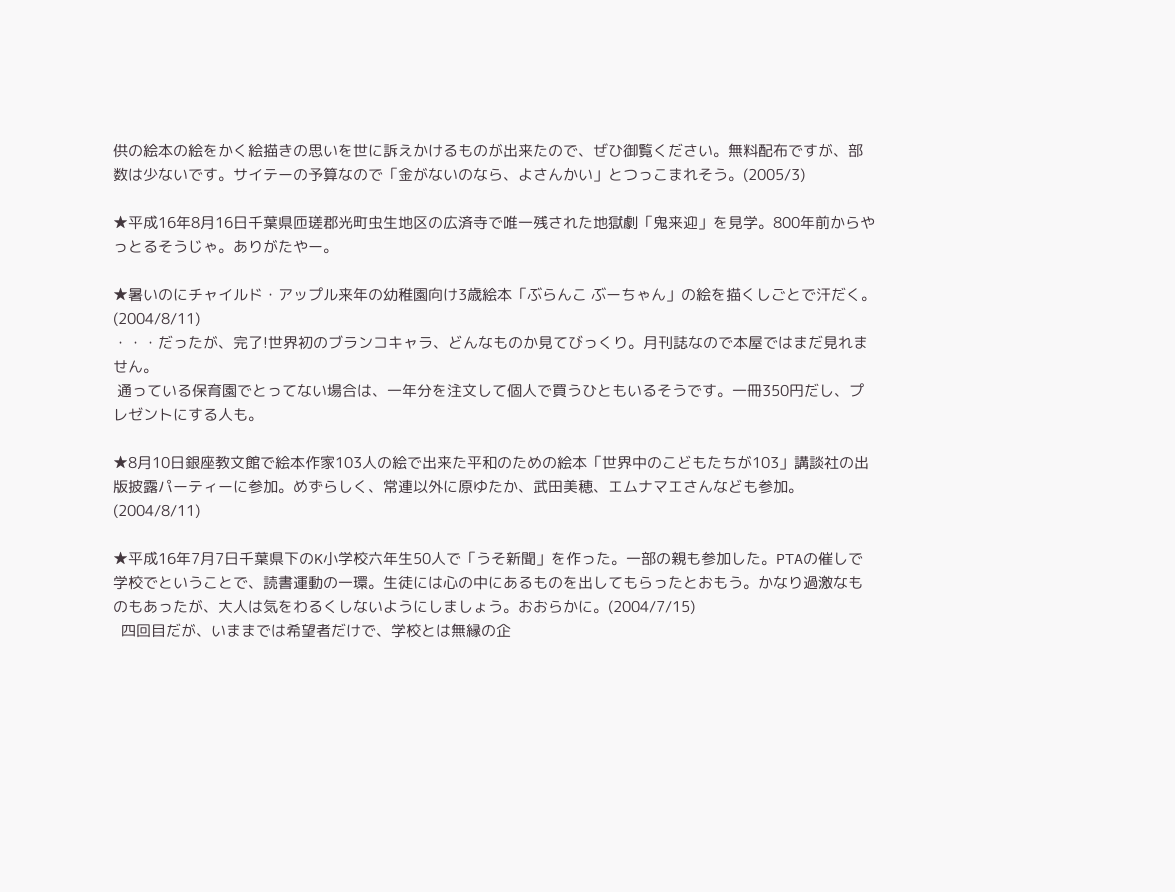供の絵本の絵をかく絵描きの思いを世に訴えかけるものが出来たので、ぜひ御覧ください。無料配布ですが、部数は少ないです。サイテーの予算なので「金がないのなら、よさんかい」とつっこまれそう。(2005/3)

★平成16年8月16日千葉県匝瑳郡光町虫生地区の広済寺で唯一残された地獄劇「鬼来迎」を見学。800年前からやっとるそうじゃ。ありがたやー。

★暑いのにチャイルド・アップル来年の幼稚園向け3歳絵本「ぶらんこ ぶーちゃん」の絵を描くしごとで汗だく。(2004/8/11)
・・・だったが、完了!世界初のブランコキャラ、どんなものか見てびっくり。月刊誌なので本屋ではまだ見れません。
 通っている保育園でとってない場合は、一年分を注文して個人で買うひともいるそうです。一冊350円だし、プレゼントにする人も。

★8月10日銀座教文館で絵本作家103人の絵で出来た平和のための絵本「世界中のこどもたちが103」講談社の出版披露パーティーに参加。めずらしく、常連以外に原ゆたか、武田美穂、エムナマエさんなども参加。(2004/8/11)

★平成16年7月7日千葉県下のK小学校六年生50人で「うそ新聞」を作った。一部の親も参加した。PTAの催しで学校でということで、読書運動の一環。生徒には心の中にあるものを出してもらったとおもう。かなり過激なものもあったが、大人は気をわるくしないようにしましょう。おおらかに。(2004/7/15)
  四回目だが、いままでは希望者だけで、学校とは無縁の企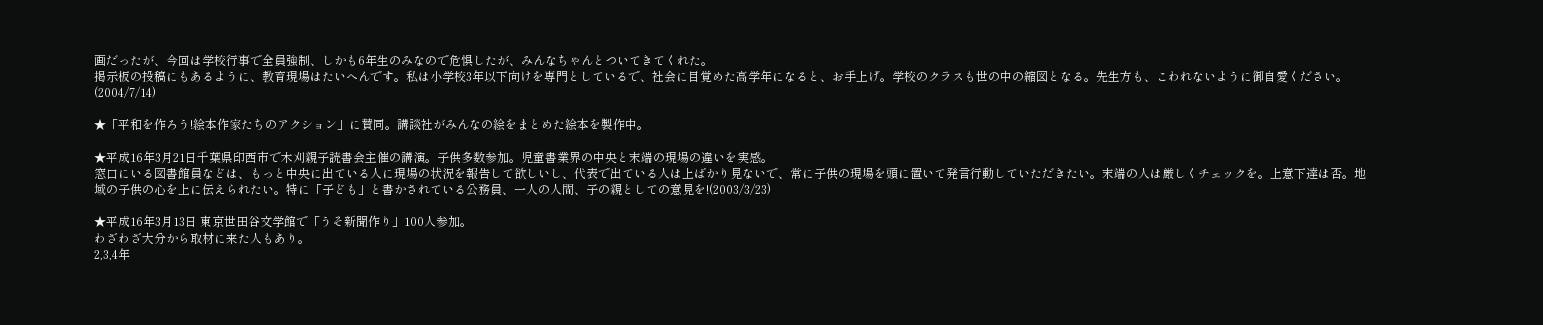画だったが、今回は学校行事で全員強制、しかも6年生のみなので危惧したが、みんなちゃんとついてきてくれた。
掲示板の投稿にもあるように、教育現場はたいへんです。私は小学校3年以下向けを専門としているで、社会に目覚めた高学年になると、お手上げ。学校のクラスも世の中の縮図となる。先生方も、こわれないように御自愛ください。(2004/7/14)

★「平和を作ろう!絵本作家たちのアクション」に賛同。講談社がみんなの絵をまとめた絵本を製作中。

★平成16年3月21日千葉県印西市で木刈親子読書会主催の講演。子供多数参加。児童書業界の中央と末端の現場の違いを実感。
窓口にいる図書館員などは、もっと中央に出ている人に現場の状況を報告して欲しいし、代表で出ている人は上ばかり見ないで、常に子供の現場を頭に置いて発言行動していただきたい。末端の人は厳しくチェックを。上意下達は否。地域の子供の心を上に伝えられたい。特に「子ども」と書かされている公務員、一人の人間、子の親としての意見を!(2003/3/23)

★平成16年3月13日 東京世田谷文学館で「うそ新聞作り」100人参加。
わざわざ大分から取材に来た人もあり。
2,3,4年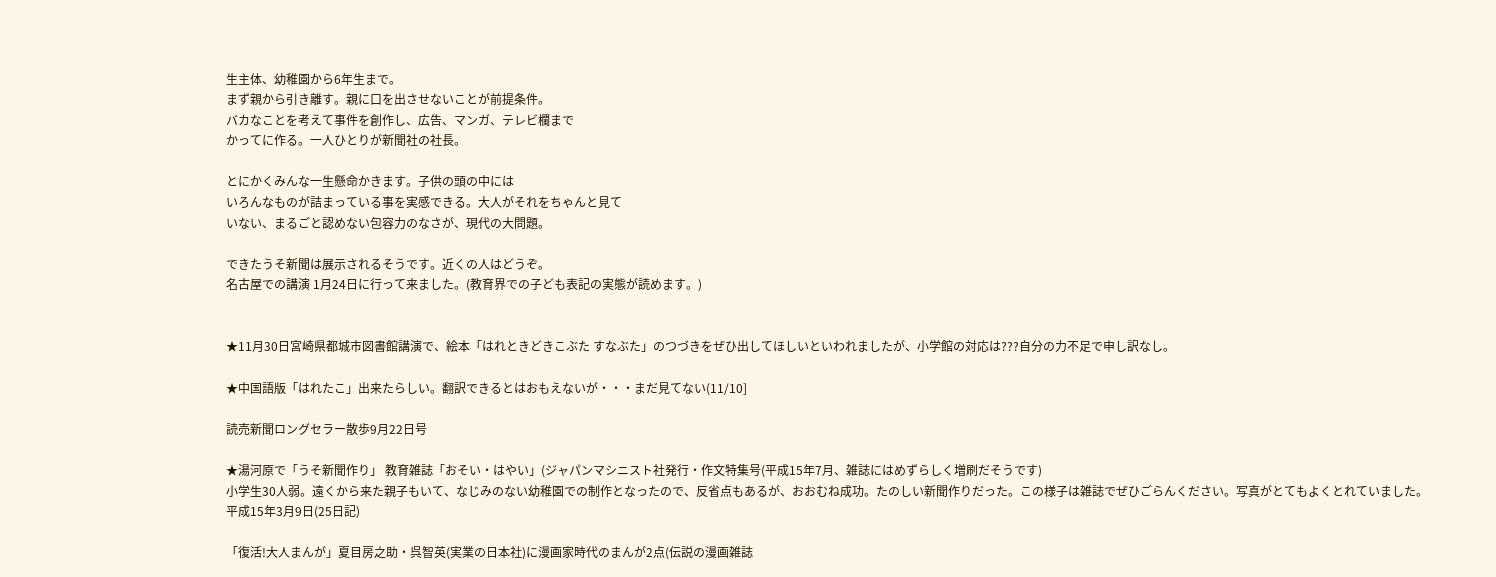生主体、幼稚園から6年生まで。
まず親から引き離す。親に口を出させないことが前提条件。
バカなことを考えて事件を創作し、広告、マンガ、テレビ欄まで
かってに作る。一人ひとりが新聞社の社長。

とにかくみんな一生懸命かきます。子供の頭の中には
いろんなものが詰まっている事を実感できる。大人がそれをちゃんと見て
いない、まるごと認めない包容力のなさが、現代の大問題。

できたうそ新聞は展示されるそうです。近くの人はどうぞ。
名古屋での講演 1月24日に行って来ました。(教育界での子ども表記の実態が読めます。)


★11月30日宮崎県都城市図書館講演で、絵本「はれときどきこぶた すなぶた」のつづきをぜひ出してほしいといわれましたが、小学館の対応は???自分の力不足で申し訳なし。

★中国語版「はれたこ」出来たらしい。翻訳できるとはおもえないが・・・まだ見てない(11/10]

読売新聞ロングセラー散歩9月22日号

★湯河原で「うそ新聞作り」 教育雑誌「おそい・はやい」(ジャパンマシニスト社発行・作文特集号(平成15年7月、雑誌にはめずらしく増刷だそうです)
小学生30人弱。遠くから来た親子もいて、なじみのない幼稚園での制作となったので、反省点もあるが、おおむね成功。たのしい新聞作りだった。この様子は雑誌でぜひごらんください。写真がとてもよくとれていました。 平成15年3月9日(25日記)

「復活!大人まんが」夏目房之助・呉智英(実業の日本社)に漫画家時代のまんが2点(伝説の漫画雑誌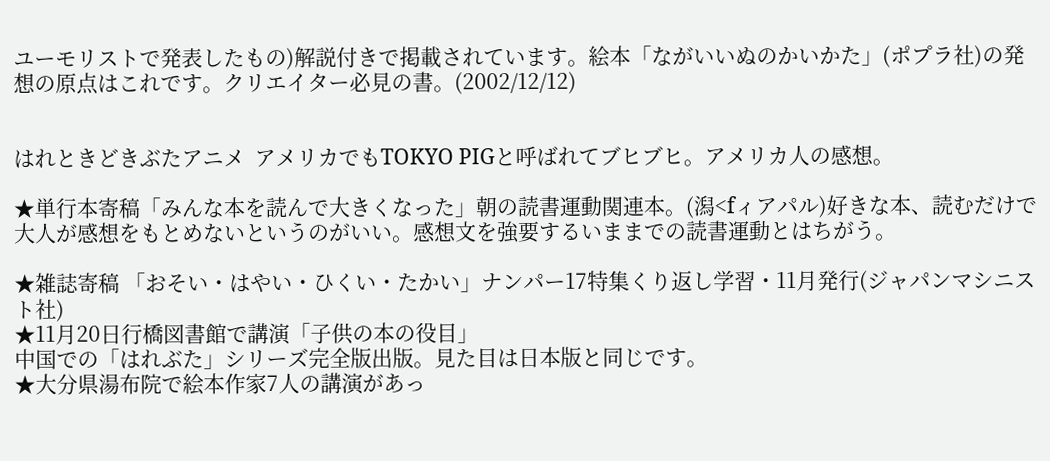ユーモリストで発表したもの)解説付きで掲載されています。絵本「ながいいぬのかいかた」(ポプラ社)の発想の原点はこれです。クリエイター必見の書。(2002/12/12)


はれときどきぶたアニメ  アメリカでもTOKYO PIGと呼ばれてブヒブヒ。アメリカ人の感想。

★単行本寄稿「みんな本を読んで大きくなった」朝の読書運動関連本。(潟<fィアパル)好きな本、読むだけで大人が感想をもとめないというのがいい。感想文を強要するいままでの読書運動とはちがう。

★雑誌寄稿 「おそい・はやい・ひくい・たかい」ナンパー17特集くり返し学習・11月発行(ジャパンマシニスト社)
★11月20日行橋図書館で講演「子供の本の役目」
中国での「はれぶた」シリーズ完全版出版。見た目は日本版と同じです。
★大分県湯布院で絵本作家7人の講演があっ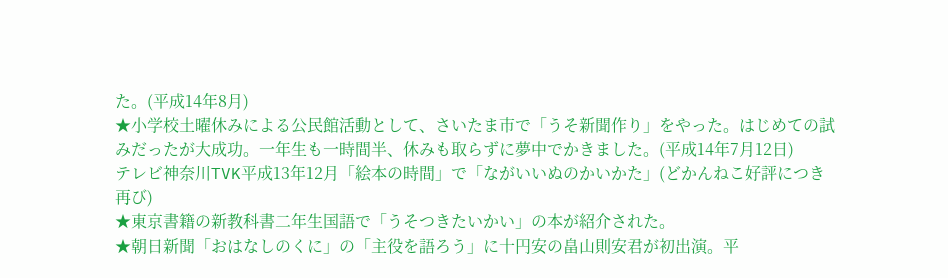た。(平成14年8月)
★小学校土曜休みによる公民館活動として、さいたま市で「うそ新聞作り」をやった。はじめての試みだったが大成功。一年生も一時間半、休みも取らずに夢中でかきました。(平成14年7月12日)
テレビ神奈川TVK平成13年12月「絵本の時間」で「ながいいぬのかいかた」(どかんねこ好評につき再び)
★東京書籍の新教科書二年生国語で「うそつきたいかい」の本が紹介された。
★朝日新聞「おはなしのくに」の「主役を語ろう」に十円安の畠山則安君が初出演。平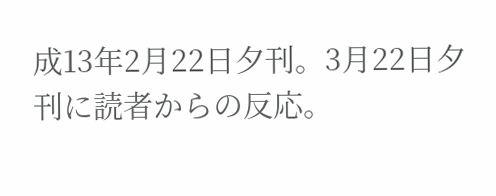成13年2月22日夕刊。3月22日夕刊に読者からの反応。